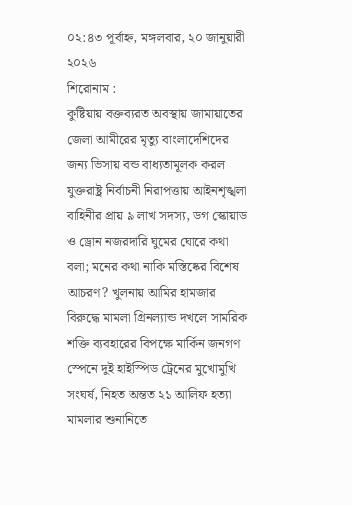০২:৪৩ পূর্বাহ্ন, মঙ্গলবার, ২০ জানুয়ারী ২০২৬
শিরোনাম :
কুষ্টিয়ায় বক্তব্যরত অবস্থায় জামায়াতের জেলা আমীরের মৃত্যু বাংলাদেশিদের জন্য ভিসায় বন্ড বাধ্যতামূলক করল যুক্তরাষ্ট্র নির্বাচনী নিরাপত্তায় আইনশৃঙ্খলা বাহিনীর প্রায় ৯ লাখ সদস্য, ডগ স্কোয়াড ও ড্রোন নজরদারি ঘুমের ঘোরে কথা বলা; মনের কথা নাকি মস্তিষ্কের বিশেষ আচরণ? খুলনায় আমির হামজার বিরুদ্ধে মামলা গ্রিনল্যান্ড দখলে সামরিক শক্তি ব্যবহারের বিপক্ষে মার্কিন জনগণ স্পেনে দুই হাইস্পিড ট্রেনের মুখোমুখি সংঘর্ষ, নিহত অন্তত ২১ আলিফ হত্যা মামলার শুনানিতে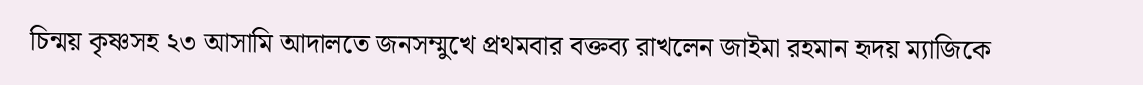চিন্ময় কৃষ্ণসহ ২৩ আসামি আদালতে জনসম্মুখে প্রথমবার বক্তব্য রাখলেন জাইমা রহমান হৃদয় ম্যাজিকে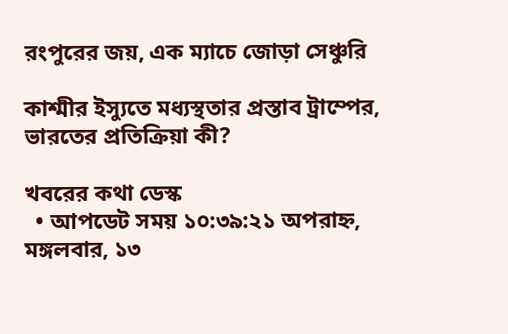রংপুরের জয়, এক ম্যাচে জোড়া সেঞ্চুরি

কাশ্মীর ইস্যুতে মধ্যস্থতার প্রস্তাব ট্রাম্পের, ভারতের প্রতিক্রিয়া কী?

খবরের কথা ডেস্ক
  • আপডেট সময় ১০:৩৯:২১ অপরাহ্ন, মঙ্গলবার, ১৩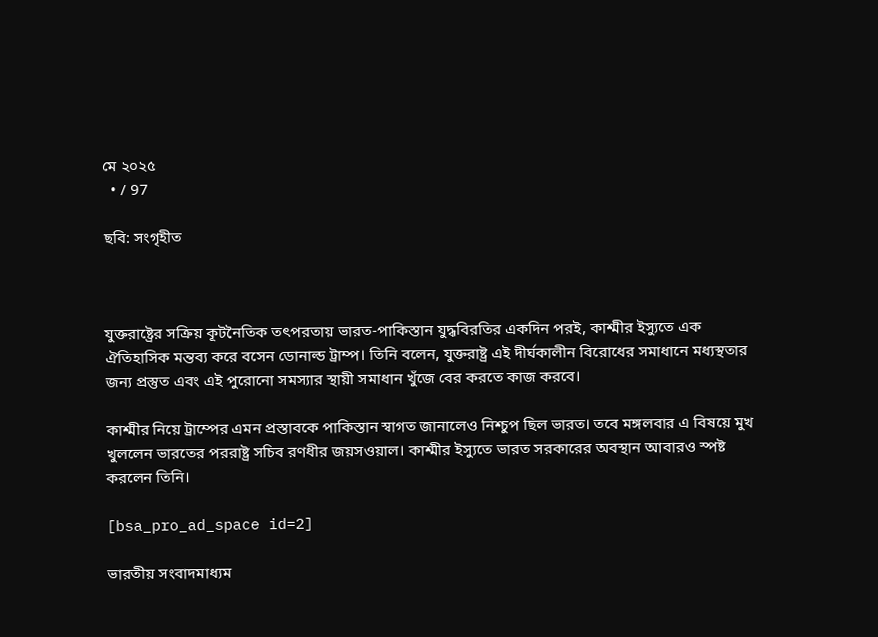মে ২০২৫
  • / 97

ছবি: সংগৃহীত



যুক্তরাষ্ট্রের সক্রিয় কূটনৈতিক তৎপরতায় ভারত-পাকিস্তান যুদ্ধবিরতির একদিন পরই, কাশ্মীর ইস্যুতে এক ঐতিহাসিক মন্তব্য করে বসেন ডোনাল্ড ট্রাম্প। তিনি বলেন, যুক্তরাষ্ট্র এই দীর্ঘকালীন বিরোধের সমাধানে মধ্যস্থতার জন্য প্রস্তুত এবং এই পুরোনো সমস্যার স্থায়ী সমাধান খুঁজে বের করতে কাজ করবে।

কাশ্মীর নিয়ে ট্রাম্পের এমন প্রস্তাবকে পাকিস্তান স্বাগত জানালেও নিশ্চুপ ছিল ভারত। তবে মঙ্গলবার এ বিষয়ে মুখ খুললেন ভারতের পররাষ্ট্র সচিব রণধীর জয়সওয়াল। কাশ্মীর ইস্যুতে ভারত সরকারের অবস্থান আবারও স্পষ্ট করলেন তিনি।

[bsa_pro_ad_space id=2]

ভারতীয় সংবাদমাধ্যম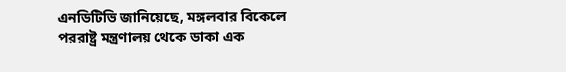এনডিটিভি জানিয়েছে, মঙ্গলবার বিকেলে পররাষ্ট্র মন্ত্রণালয় থেকে ডাকা এক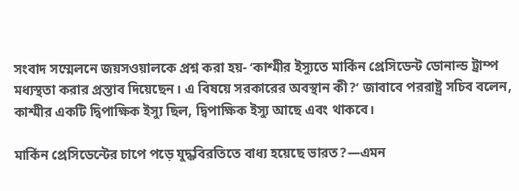সংবাদ সম্মেলনে জয়সওয়ালকে প্রশ্ন করা হয়- ‘কাশ্মীর ইস্যুতে মার্কিন প্রেসিডেন্ট ডোনাল্ড ট্রাম্প মধ্যস্থতা করার প্রস্তাব দিয়েছেন। এ বিষয়ে সরকারের অবস্থান কী?’ জাবাবে পররাষ্ট্র সচিব বলেন, কাশ্মীর একটি দ্বিপাক্ষিক ইস্যু ছিল, দ্বিপাক্ষিক ইস্যু আছে এবং থাকবে।

মার্কিন প্রেসিডেন্টের চাপে পড়ে যুদ্ধবিরতিতে বাধ্য হয়েছে ভারত?—এমন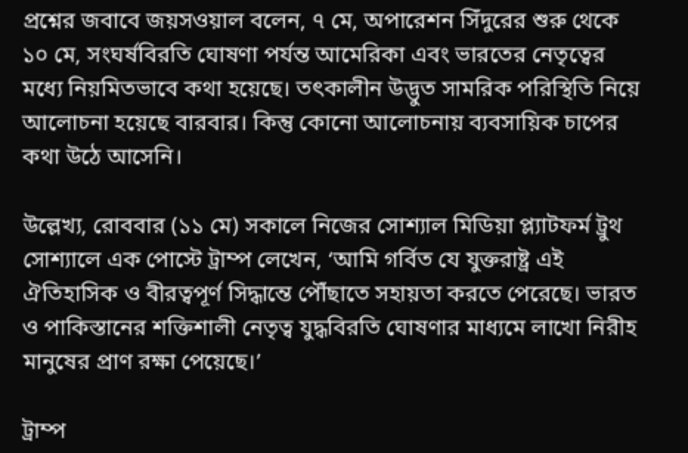প্রশ্নের জবাবে জয়সওয়াল বলেন, ৭ মে, অপারেশন সিঁদুরের শুরু থেকে ১০ মে, সংঘর্ষবিরতি ঘোষণা পর্যন্ত আমেরিকা এবং ভারতের নেতৃত্বের মধ্যে নিয়মিতভাবে কথা হয়েছে। তৎকালীন উদ্ভুত সামরিক পরিস্থিতি নিয়ে আলোচনা হয়েছে বারবার। কিন্তু কোনো আলোচনায় ব্যবসায়িক চাপের কথা উঠে আসেনি।

উল্লেখ্য, রোববার (১১ মে) সকালে নিজের সোশ্যাল মিডিয়া প্ল্যাটফর্ম ট্রুথ সোশ্যালে এক পোস্টে ট্রাম্প লেখেন, ‘আমি গর্বিত যে যুক্তরাষ্ট্র এই ঐতিহাসিক ও বীরত্বপূর্ণ সিদ্ধান্তে পৌঁছাতে সহায়তা করতে পেরেছে। ভারত ও পাকিস্তানের শক্তিশালী নেতৃত্ব যুদ্ধবিরতি ঘোষণার মাধ্যমে লাখো নিরীহ মানুষের প্রাণ রক্ষা পেয়েছে।’

ট্রাম্প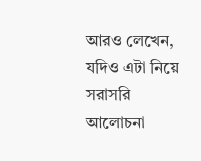আরও লেখেন, যদিও এটা নিয়ে সরাসরি আলোচনা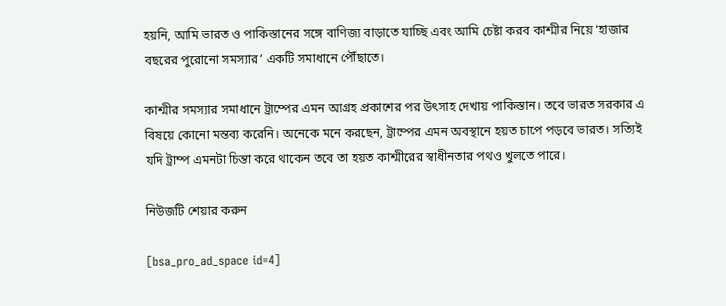হয়নি, আমি ভারত ও পাকিস্তানের সঙ্গে বাণিজ্য বাড়াতে যাচ্ছি এবং আমি চেষ্টা করব কাশ্মীর নিয়ে ‘হাজার বছরের পুরোনো সমস্যার’ একটি সমাধানে পৌঁছাতে।

কাশ্মীর সমস্যার সমাধানে ট্রাম্পের এমন আগ্রহ প্রকাশের পর উৎসাহ দেখায় পাকিস্তান। তবে ভারত সরকার এ বিষয়ে কোনো মন্তব্য করেনি। অনেকে মনে করছেন, ট্রাম্পের এমন অবস্থানে হয়ত চাপে পড়বে ভারত। সত্যিই যদি ট্রাম্প এমনটা চিন্তা করে থাকেন তবে তা হয়ত কাশ্মীরের স্বাধীনতার পথও খুলতে পারে।

নিউজটি শেয়ার করুন

[bsa_pro_ad_space id=4]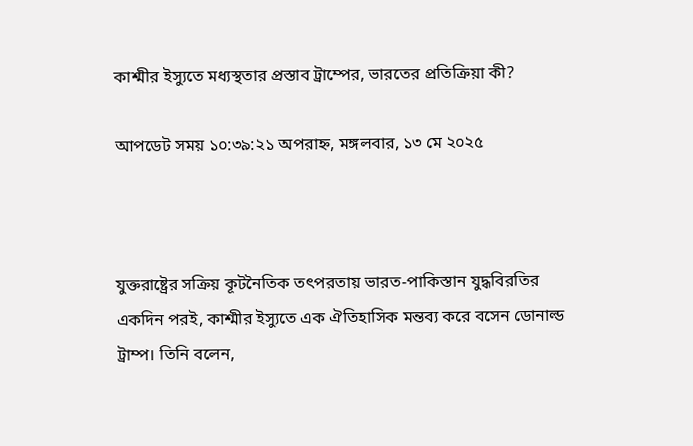কাশ্মীর ইস্যুতে মধ্যস্থতার প্রস্তাব ট্রাম্পের, ভারতের প্রতিক্রিয়া কী?

আপডেট সময় ১০:৩৯:২১ অপরাহ্ন, মঙ্গলবার, ১৩ মে ২০২৫



যুক্তরাষ্ট্রের সক্রিয় কূটনৈতিক তৎপরতায় ভারত-পাকিস্তান যুদ্ধবিরতির একদিন পরই, কাশ্মীর ইস্যুতে এক ঐতিহাসিক মন্তব্য করে বসেন ডোনাল্ড ট্রাম্প। তিনি বলেন,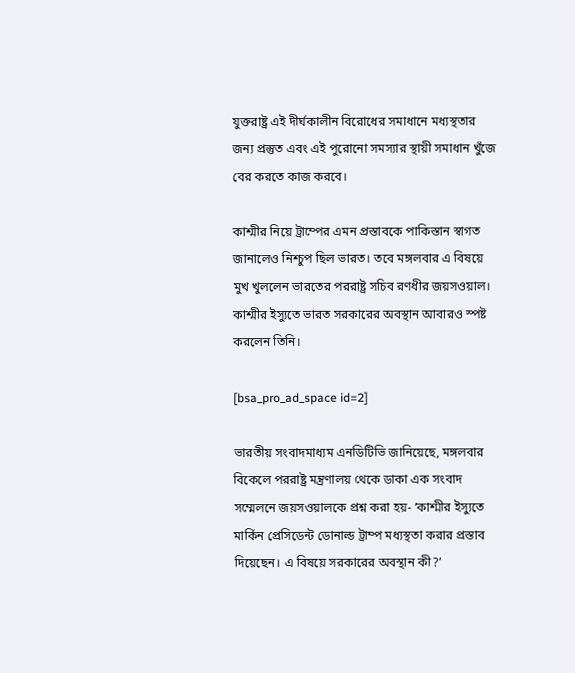যুক্তরাষ্ট্র এই দীর্ঘকালীন বিরোধের সমাধানে মধ্যস্থতার জন্য প্রস্তুত এবং এই পুরোনো সমস্যার স্থায়ী সমাধান খুঁজে বের করতে কাজ করবে।

কাশ্মীর নিয়ে ট্রাম্পের এমন প্রস্তাবকে পাকিস্তান স্বাগত জানালেও নিশ্চুপ ছিল ভারত। তবে মঙ্গলবার এ বিষয়ে মুখ খুললেন ভারতের পররাষ্ট্র সচিব রণধীর জয়সওয়াল। কাশ্মীর ইস্যুতে ভারত সরকারের অবস্থান আবারও স্পষ্ট করলেন তিনি।

[bsa_pro_ad_space id=2]

ভারতীয় সংবাদমাধ্যম এনডিটিভি জানিয়েছে, মঙ্গলবার বিকেলে পররাষ্ট্র মন্ত্রণালয় থেকে ডাকা এক সংবাদ সম্মেলনে জয়সওয়ালকে প্রশ্ন করা হয়- ‘কাশ্মীর ইস্যুতে মার্কিন প্রেসিডেন্ট ডোনাল্ড ট্রাম্প মধ্যস্থতা করার প্রস্তাব দিয়েছেন। এ বিষয়ে সরকারের অবস্থান কী?’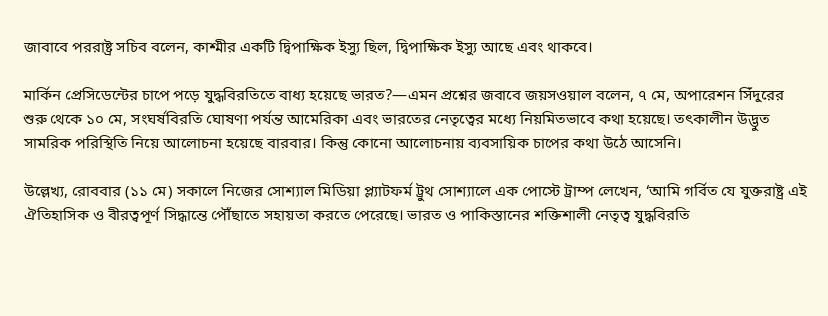জাবাবে পররাষ্ট্র সচিব বলেন, কাশ্মীর একটি দ্বিপাক্ষিক ইস্যু ছিল, দ্বিপাক্ষিক ইস্যু আছে এবং থাকবে।

মার্কিন প্রেসিডেন্টের চাপে পড়ে যুদ্ধবিরতিতে বাধ্য হয়েছে ভারত?—এমন প্রশ্নের জবাবে জয়সওয়াল বলেন, ৭ মে, অপারেশন সিঁদুরের শুরু থেকে ১০ মে, সংঘর্ষবিরতি ঘোষণা পর্যন্ত আমেরিকা এবং ভারতের নেতৃত্বের মধ্যে নিয়মিতভাবে কথা হয়েছে। তৎকালীন উদ্ভুত সামরিক পরিস্থিতি নিয়ে আলোচনা হয়েছে বারবার। কিন্তু কোনো আলোচনায় ব্যবসায়িক চাপের কথা উঠে আসেনি।

উল্লেখ্য, রোববার (১১ মে) সকালে নিজের সোশ্যাল মিডিয়া প্ল্যাটফর্ম ট্রুথ সোশ্যালে এক পোস্টে ট্রাম্প লেখেন, ‘আমি গর্বিত যে যুক্তরাষ্ট্র এই ঐতিহাসিক ও বীরত্বপূর্ণ সিদ্ধান্তে পৌঁছাতে সহায়তা করতে পেরেছে। ভারত ও পাকিস্তানের শক্তিশালী নেতৃত্ব যুদ্ধবিরতি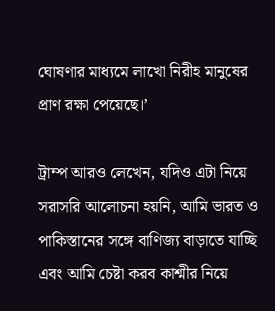ঘোষণার মাধ্যমে লাখো নিরীহ মানুষের প্রাণ রক্ষা পেয়েছে।’

ট্রাম্প আরও লেখেন, যদিও এটা নিয়ে সরাসরি আলোচনা হয়নি, আমি ভারত ও পাকিস্তানের সঙ্গে বাণিজ্য বাড়াতে যাচ্ছি এবং আমি চেষ্টা করব কাশ্মীর নিয়ে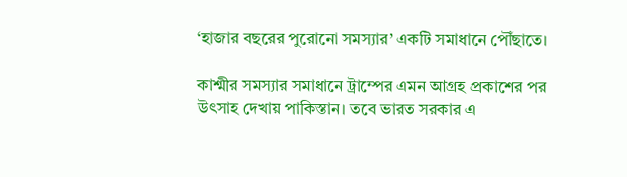‘হাজার বছরের পুরোনো সমস্যার’ একটি সমাধানে পৌঁছাতে।

কাশ্মীর সমস্যার সমাধানে ট্রাম্পের এমন আগ্রহ প্রকাশের পর উৎসাহ দেখায় পাকিস্তান। তবে ভারত সরকার এ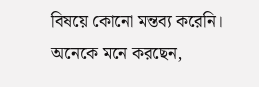বিষয়ে কোনো মন্তব্য করেনি। অনেকে মনে করছেন,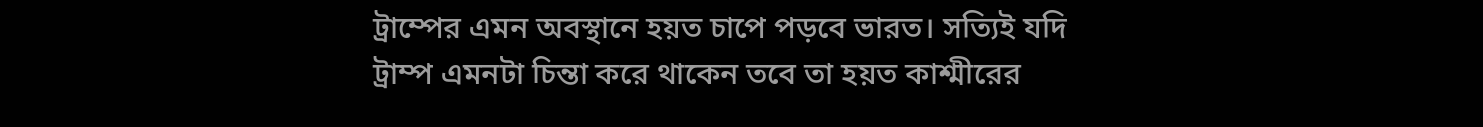ট্রাম্পের এমন অবস্থানে হয়ত চাপে পড়বে ভারত। সত্যিই যদি ট্রাম্প এমনটা চিন্তা করে থাকেন তবে তা হয়ত কাশ্মীরের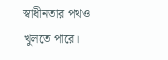স্বাধীনতার পথও খুলতে পারে।